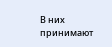В них принимают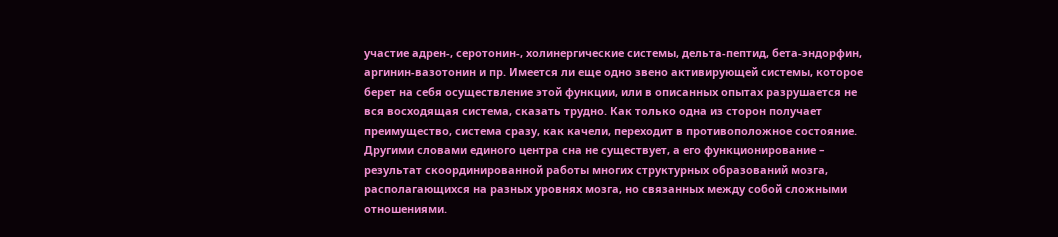участие адрен-, серотонин-, холинергические системы, дельта-пептид, бета-эндорфин, аргинин-вазотонин и пр. Имеется ли еще одно звено активирующей системы, которое берет на себя осуществление этой функции, или в описанных опытах разрушается не вся восходящая система, сказать трудно. Как только одна из сторон получает преимущество, система сразу, как качели, переходит в противоположное состояние.
Другими словами единого центра сна не существует, а его функционирование – результат скоординированной работы многих структурных образований мозга, располагающихся на разных уровнях мозга, но связанных между собой сложными отношениями.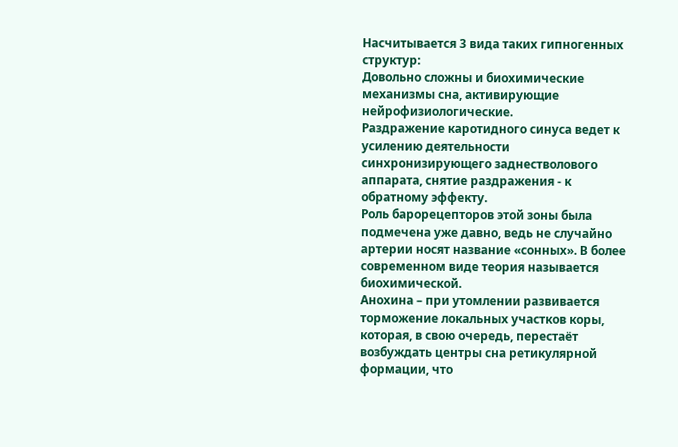Насчитывается 3 вида таких гипногенных структур:
Довольно сложны и биохимические механизмы сна, активирующие нейрофизиологические.
Раздражение каротидного синуса ведет к усилению деятельности синхронизирующего заднестволового аппарата, снятие раздражения - к обратному эффекту.
Роль барорецепторов этой зоны была подмечена уже давно, ведь не случайно артерии носят название «сонных». В более современном виде теория называется биохимической.
Анохина – при утомлении развивается торможение локальных участков коры, которая, в свою очередь, перестаёт возбуждать центры сна ретикулярной формации, что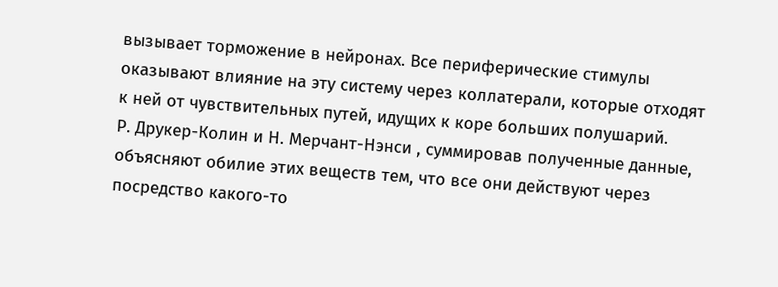вызывает торможение в нейронах. Все периферические стимулы оказывают влияние на эту систему через коллатерали, которые отходят к ней от чувствительных путей, идущих к коре больших полушарий.
Р. Друкер-Колин и Н. Мерчант-Нэнси , суммировав полученные данные, объясняют обилие этих веществ тем, что все они действуют через посредство какого-то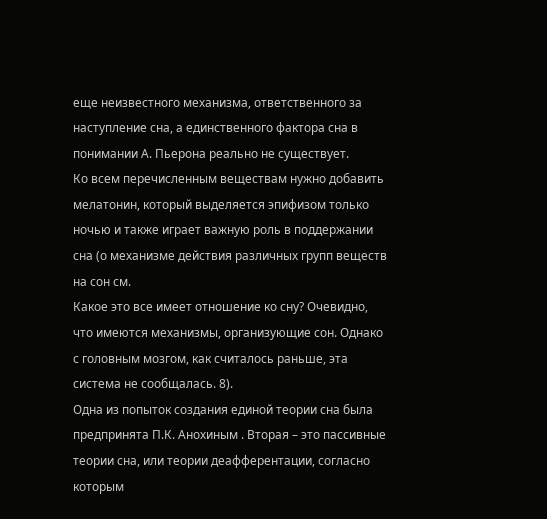еще неизвестного механизма, ответственного за наступление сна, а единственного фактора сна в понимании А. Пьерона реально не существует.
Ко всем перечисленным веществам нужно добавить мелатонин, который выделяется эпифизом только ночью и также играет важную роль в поддержании сна (о механизме действия различных групп веществ на сон см.
Какое это все имеет отношение ко сну? Очевидно, что имеются механизмы, организующие сон. Однако с головным мозгом, как считалось раньше, эта система не сообщалась. 8).
Одна из попыток создания единой теории сна была предпринята П.К. Анохиным . Вторая – это пассивные теории сна, или теории деафферентации, согласно которым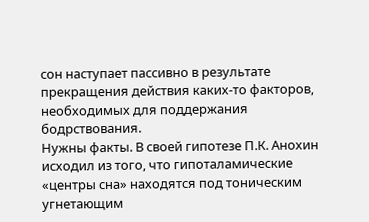сон наступает пассивно в результате прекращения действия каких-то факторов, необходимых для поддержания бодрствования.
Нужны факты. В своей гипотезе П.К. Анохин исходил из того, что гипоталамические «центры сна» находятся под тоническим угнетающим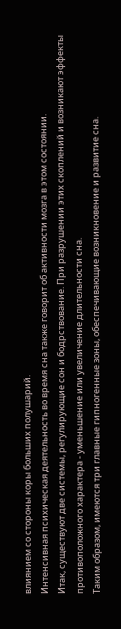влиянием со стороны коры больших полушарий.
Интенсивная психическая деятельность во время сна также говорит об активности мозга в этом состоянии.
Итак, существуют две системы, регулирующие сон и бодрствование. При разрушении этих скоплений и возникают эффекты противоположного характера - уменьшение или увеличение длительности сна.
Таким образом, имеются три главные гипногенные зоны, обеспечивающие возникновение и развитие сна.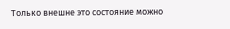Только внешне это состояние можно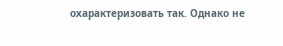охарактеризовать так. Однако не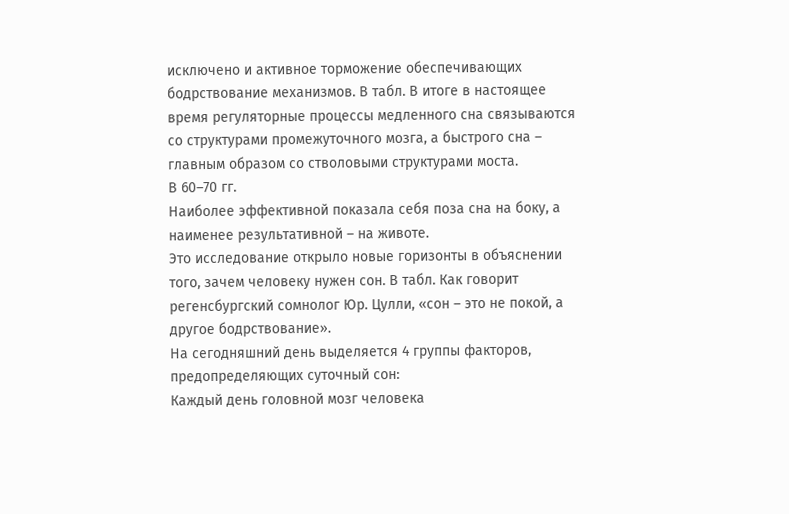исключено и активное торможение обеспечивающих бодрствование механизмов. В табл. В итоге в настоящее время регуляторные процессы медленного сна связываются со структурами промежуточного мозга, а быстрого сна – главным образом со стволовыми структурами моста.
В 60–70 гг.
Наиболее эффективной показала себя поза сна на боку, а наименее результативной – на животе.
Это исследование открыло новые горизонты в объяснении того, зачем человеку нужен сон. В табл. Как говорит регенсбургский сомнолог Юр. Цулли, «сон – это не покой, а другое бодрствование».
На сегодняшний день выделяется 4 группы факторов, предопределяющих суточный сон:
Каждый день головной мозг человека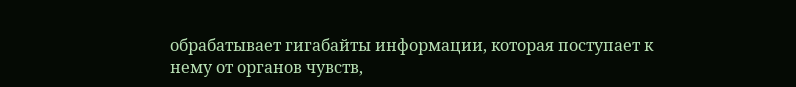обрабатывает гигабайты информации, которая поступает к нему от органов чувств,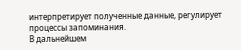интерпретирует полученные данные, регулирует процессы запоминания.
В дальнейшем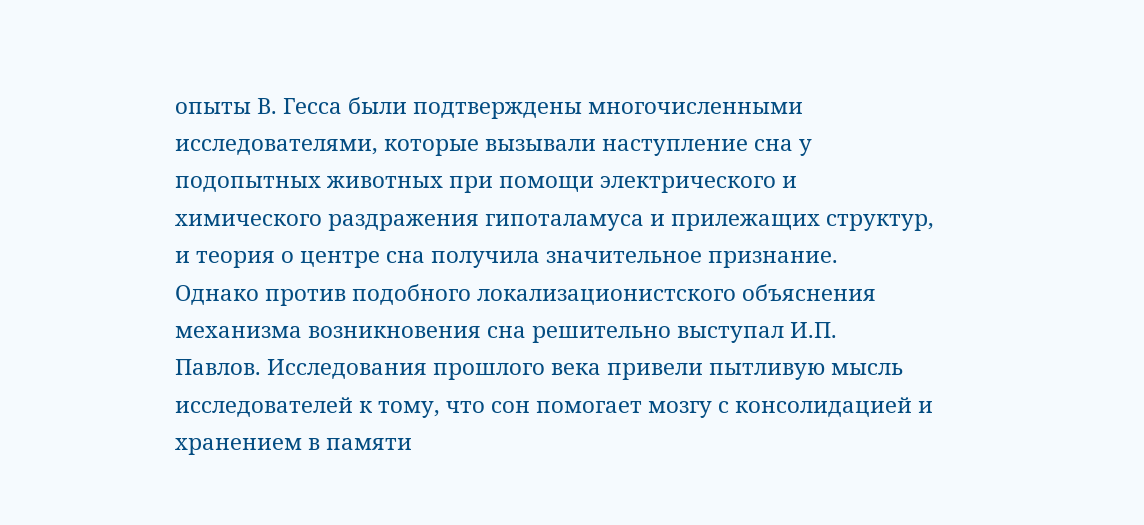опыты В. Гесса были подтверждены многочисленными исследователями, которые вызывали наступление сна у подопытных животных при помощи электрического и химического раздражения гипоталамуса и прилежащих структур, и теория о центре сна получила значительное признание.
Однако против подобного локализационистского объяснения механизма возникновения сна решительно выступал И.П.
Павлов. Исследования прошлого века привели пытливую мысль исследователей к тому, что сон помогает мозгу с консолидацией и хранением в памяти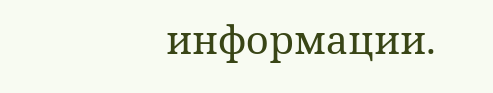информации.